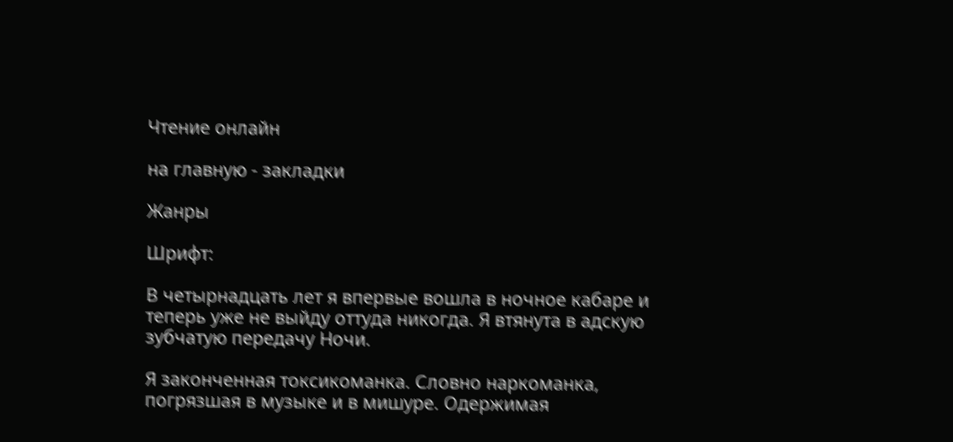Чтение онлайн

на главную - закладки

Жанры

Шрифт:

В четырнадцать лет я впервые вошла в ночное кабаре и теперь уже не выйду оттуда никогда. Я втянута в адскую зубчатую передачу Ночи.

Я законченная токсикоманка. Словно наркоманка, погрязшая в музыке и в мишуре. Одержимая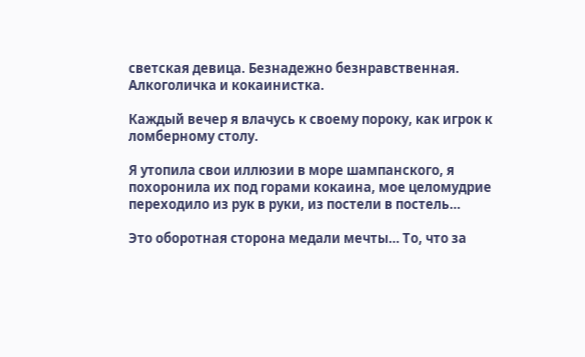светская девица. Безнадежно безнравственная. Алкоголичка и кокаинистка.

Каждый вечер я влачусь к своему пороку, как игрок к ломберному столу.

Я утопила свои иллюзии в море шампанского, я похоронила их под горами кокаина, мое целомудрие переходило из рук в руки, из постели в постель…

Это оборотная сторона медали мечты… То, что за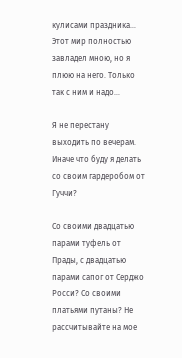кулисами праздника… Этот мир полностью завладел мною, но я плюю на него. Только так с ним и надо…

Я не перестану выходить по вечерам. Иначе что буду я делать со своим гардеробом от Гуччи?

Со своими двадцатью парами туфель от Прады, с двадцатью парами сапог от Серджо Росси? Со своими платьями путаны? Не рассчитывайте на мое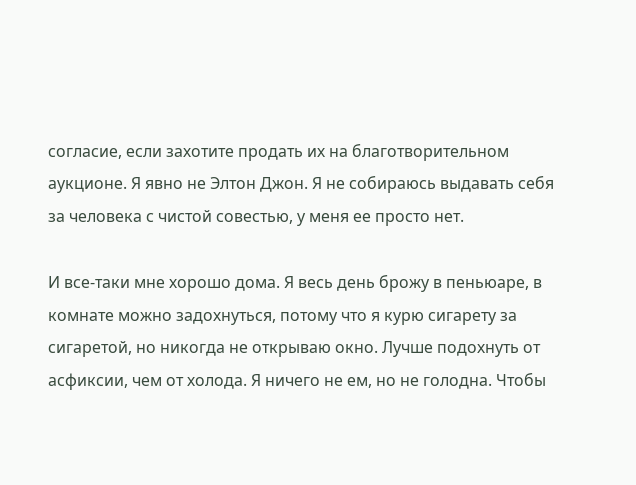согласие, если захотите продать их на благотворительном аукционе. Я явно не Элтон Джон. Я не собираюсь выдавать себя за человека с чистой совестью, у меня ее просто нет.

И все-таки мне хорошо дома. Я весь день брожу в пеньюаре, в комнате можно задохнуться, потому что я курю сигарету за сигаретой, но никогда не открываю окно. Лучше подохнуть от асфиксии, чем от холода. Я ничего не ем, но не голодна. Чтобы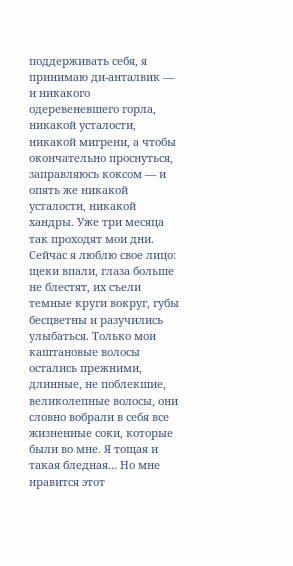поддерживать себя, я принимаю ди-анталвик — и никакого одеревеневшего горла, никакой усталости, никакой мигрени, а чтобы окончательно проснуться, заправляюсь коксом — и опять же никакой усталости, никакой хандры. Уже три месяца так проходят мои дни. Сейчас я люблю свое лицо: щеки впали, глаза больше не блестят, их съели темные круги вокруг, губы бесцветны и разучились улыбаться. Только мои каштановые волосы остались прежними, длинные, не поблекшие, великолепные волосы, они словно вобрали в себя все жизненные соки, которые были во мне. Я тощая и такая бледная… Но мне нравится этот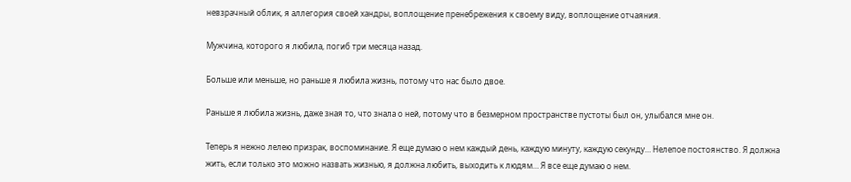невзрачный облик, я аллегория своей хандры, воплощение пренебрежения к своему виду, воплощение отчаяния.

Мужчина, которого я любила, погиб три месяца назад.

Больше или меньше, но раньше я любила жизнь, потому что нас было двое.

Раньше я любила жизнь, даже зная то, что знала о ней, потому что в безмерном пространстве пустоты был он, улыбался мне он.

Теперь я нежно лелею призрак, воспоминание. Я еще думаю о нем каждый день, каждую минуту, каждую секунду… Нелепое постоянство. Я должна жить, если только это можно назвать жизнью, я должна любить, выходить к людям… Я все еще думаю о нем.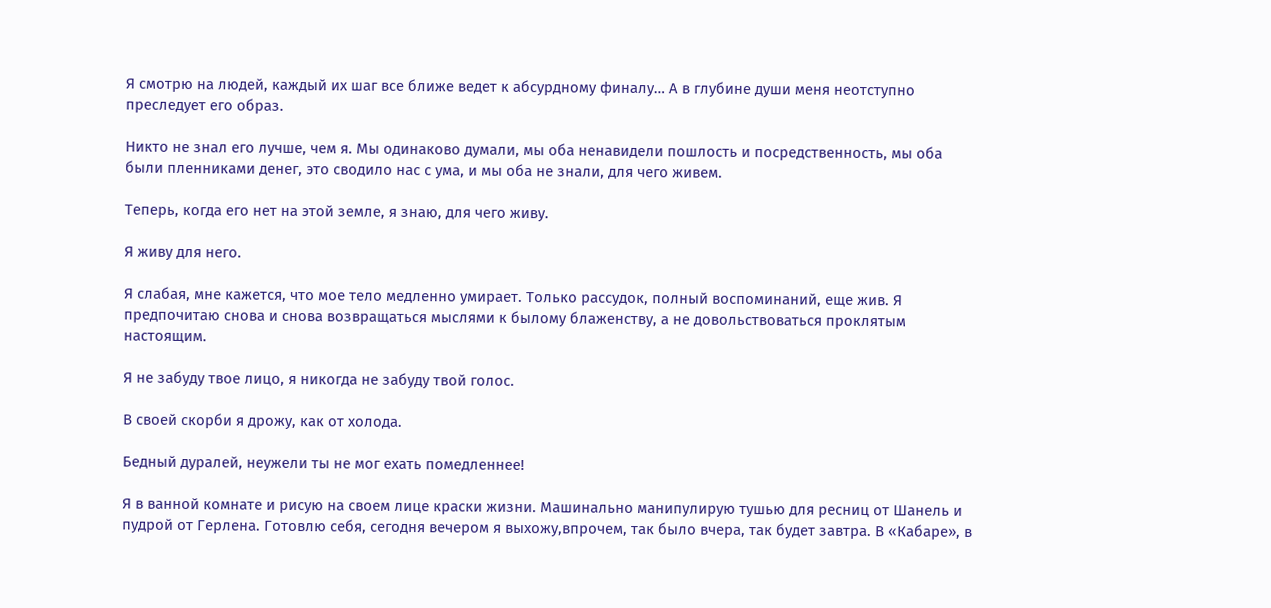Я смотрю на людей, каждый их шаг все ближе ведет к абсурдному финалу… А в глубине души меня неотступно преследует его образ.

Никто не знал его лучше, чем я. Мы одинаково думали, мы оба ненавидели пошлость и посредственность, мы оба были пленниками денег, это сводило нас с ума, и мы оба не знали, для чего живем.

Теперь, когда его нет на этой земле, я знаю, для чего живу.

Я живу для него.

Я слабая, мне кажется, что мое тело медленно умирает. Только рассудок, полный воспоминаний, еще жив. Я предпочитаю снова и снова возвращаться мыслями к былому блаженству, а не довольствоваться проклятым настоящим.

Я не забуду твое лицо, я никогда не забуду твой голос.

В своей скорби я дрожу, как от холода.

Бедный дуралей, неужели ты не мог ехать помедленнее!

Я в ванной комнате и рисую на своем лице краски жизни. Машинально манипулирую тушью для ресниц от Шанель и пудрой от Герлена. Готовлю себя, сегодня вечером я выхожу,впрочем, так было вчера, так будет завтра. В «Кабаре», в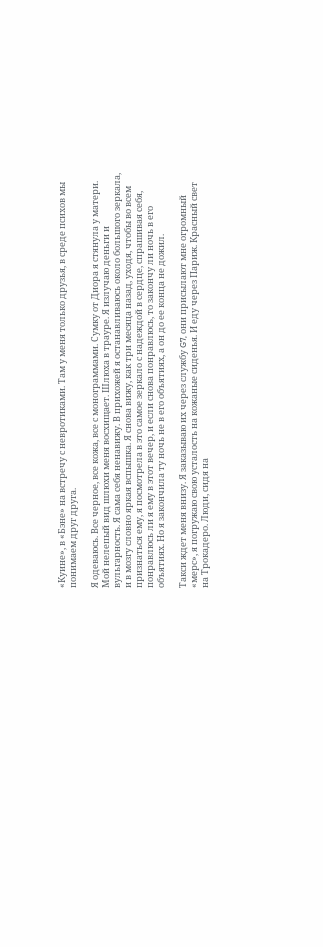«Куине», в «Бэне» на встречу с невротиками. Там у меня только друзья, в среде психов мы понимаем друг друга.

Я одеваюсь. Все черное, все кожа, все с монограммами. Сумку от Диора я стянула у матери. Мой нелепый вид шлюхи меня восхищает. Шлюха в трауре. Я излучаю деньги и вульгарность. Я сама себя ненавижу. В прихожей я останавливаюсь около большого зеркала, и в мозгу словно яркая вспышка. Я снова вижу, как три месяца назад, уходя, чтобы во всем признаться ему, я посмотрела в это самое зеркало с надеждой в сердце, спрашивая себя, понравлюсь ли я ему в этот вечер, и если снова понравлюсь, то закончу ли ночь в его объятиях. Но я закончила ту ночь не в его объятиях, а он до ее конца не дожил.

Такси ждет меня внизу. Я заказываю их через службу G7, они присылают мне огромный «мерс», я погружаю свою усталость на кожаные сиденья. И еду через Париж. Красный свет на Трокадеро. Люди, сидя на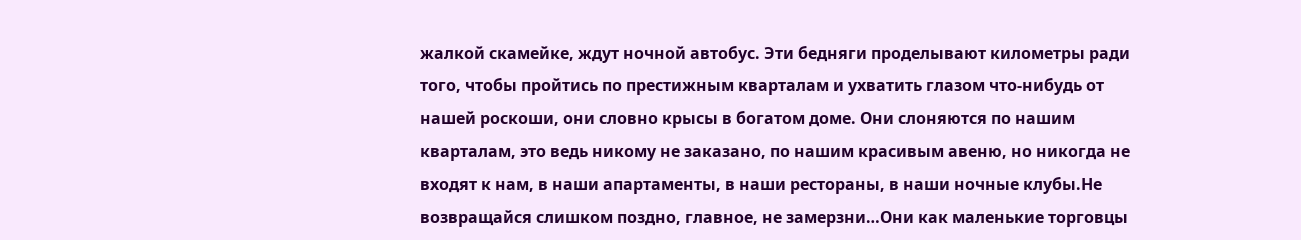жалкой скамейке, ждут ночной автобус. Эти бедняги проделывают километры ради того, чтобы пройтись по престижным кварталам и ухватить глазом что-нибудь от нашей роскоши, они словно крысы в богатом доме. Они слоняются по нашим кварталам, это ведь никому не заказано, по нашим красивым авеню, но никогда не входят к нам, в наши апартаменты, в наши рестораны, в наши ночные клубы.Не возвращайся слишком поздно, главное, не замерзни…Они как маленькие торговцы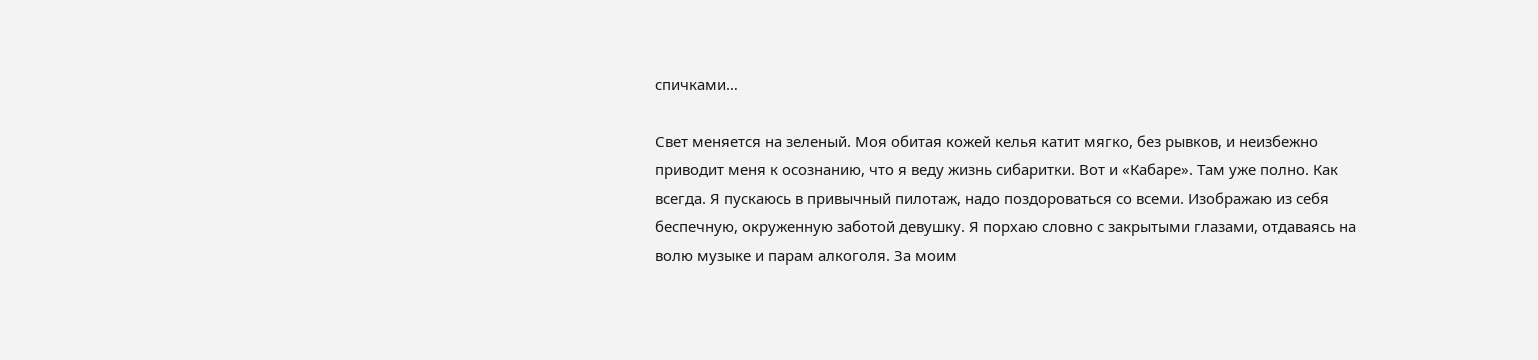спичками…

Свет меняется на зеленый. Моя обитая кожей келья катит мягко, без рывков, и неизбежно приводит меня к осознанию, что я веду жизнь сибаритки. Вот и «Кабаре». Там уже полно. Как всегда. Я пускаюсь в привычный пилотаж, надо поздороваться со всеми. Изображаю из себя беспечную, окруженную заботой девушку. Я порхаю словно с закрытыми глазами, отдаваясь на волю музыке и парам алкоголя. За моим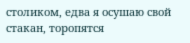столиком, едва я осушаю свой стакан, торопятся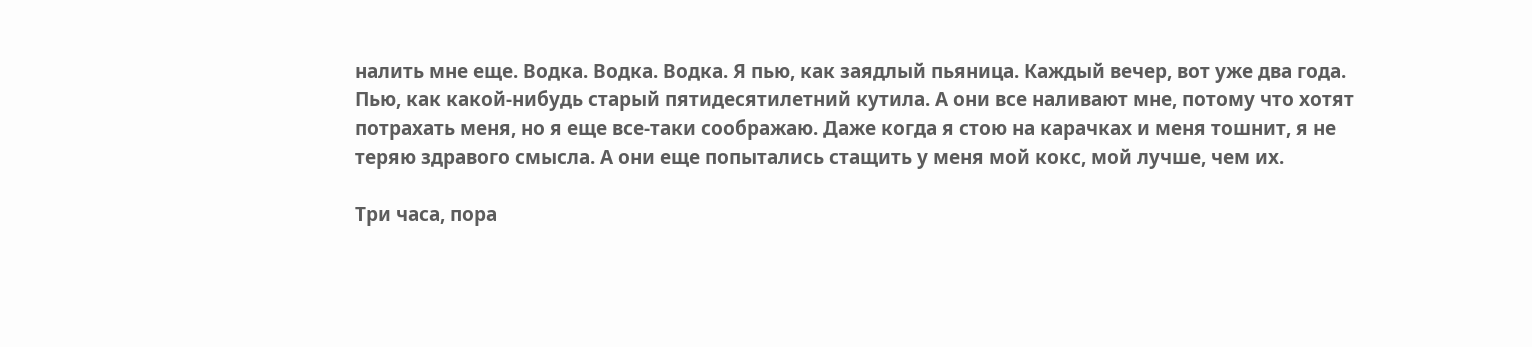налить мне еще. Водка. Водка. Водка. Я пью, как заядлый пьяница. Каждый вечер, вот уже два года. Пью, как какой-нибудь старый пятидесятилетний кутила. А они все наливают мне, потому что хотят потрахать меня, но я еще все-таки соображаю. Даже когда я стою на карачках и меня тошнит, я не теряю здравого смысла. А они еще попытались стащить у меня мой кокс, мой лучше, чем их.

Три часа, пора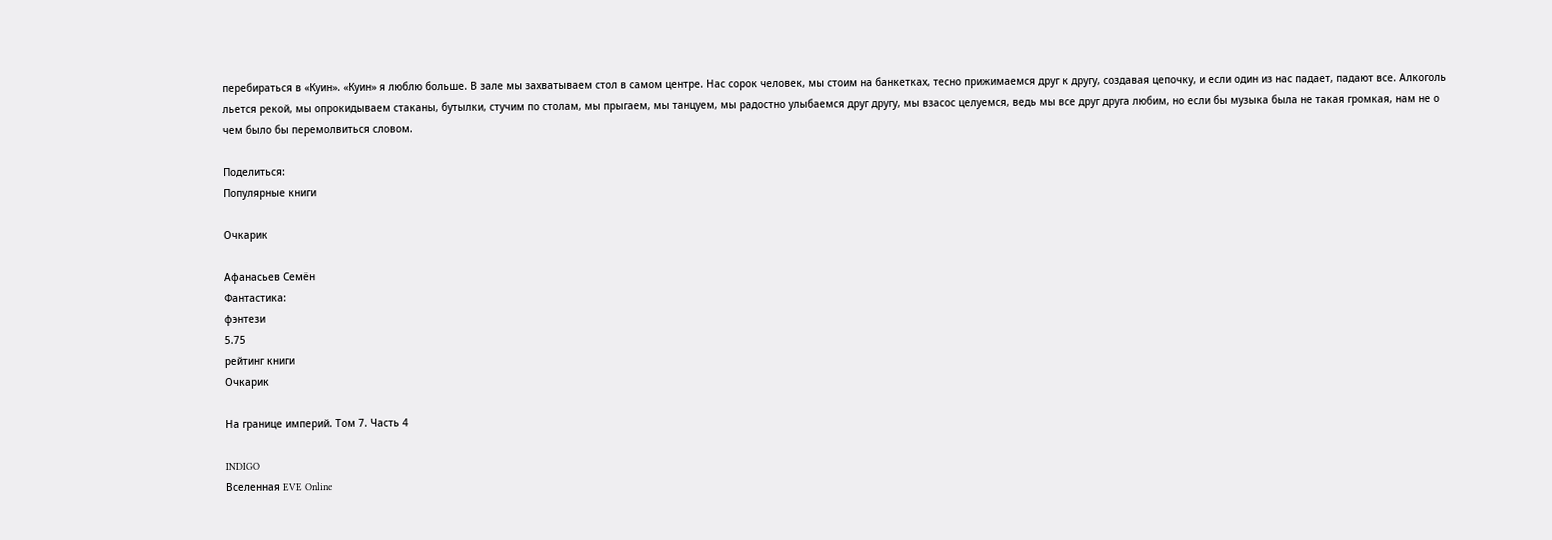перебираться в «Куин». «Куин» я люблю больше. В зале мы захватываем стол в самом центре. Нас сорок человек, мы стоим на банкетках, тесно прижимаемся друг к другу, создавая цепочку, и если один из нас падает, падают все. Алкоголь льется рекой, мы опрокидываем стаканы, бутылки, стучим по столам, мы прыгаем, мы танцуем, мы радостно улыбаемся друг другу, мы взасос целуемся, ведь мы все друг друга любим, но если бы музыка была не такая громкая, нам не о чем было бы перемолвиться словом.

Поделиться:
Популярные книги

Очкарик

Афанасьев Семён
Фантастика:
фэнтези
5.75
рейтинг книги
Очкарик

На границе империй. Том 7. Часть 4

INDIGO
Вселенная EVE Online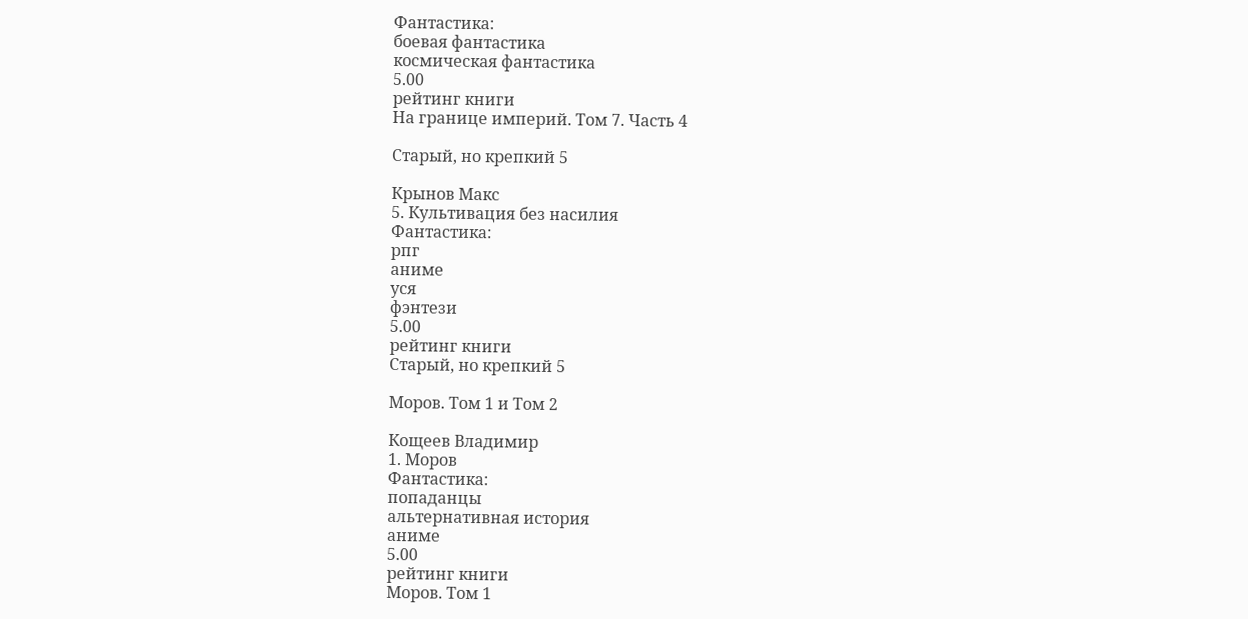Фантастика:
боевая фантастика
космическая фантастика
5.00
рейтинг книги
На границе империй. Том 7. Часть 4

Старый, но крепкий 5

Крынов Макс
5. Культивация без насилия
Фантастика:
рпг
аниме
уся
фэнтези
5.00
рейтинг книги
Старый, но крепкий 5

Моров. Том 1 и Том 2

Кощеев Владимир
1. Моров
Фантастика:
попаданцы
альтернативная история
аниме
5.00
рейтинг книги
Моров. Том 1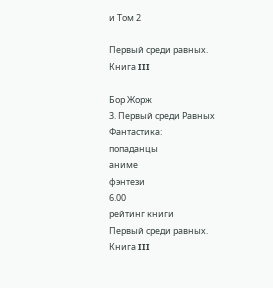и Том 2

Первый среди равных. Книга III

Бор Жорж
3. Первый среди Равных
Фантастика:
попаданцы
аниме
фэнтези
6.00
рейтинг книги
Первый среди равных. Книга III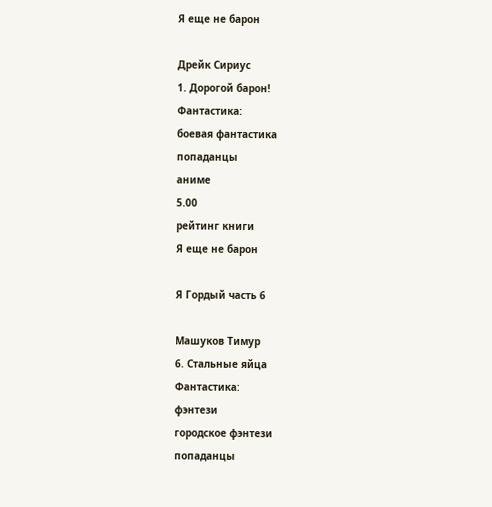Я еще не барон

Дрейк Сириус
1. Дорогой барон!
Фантастика:
боевая фантастика
попаданцы
аниме
5.00
рейтинг книги
Я еще не барон

Я Гордый часть 6

Машуков Тимур
6. Стальные яйца
Фантастика:
фэнтези
городское фэнтези
попаданцы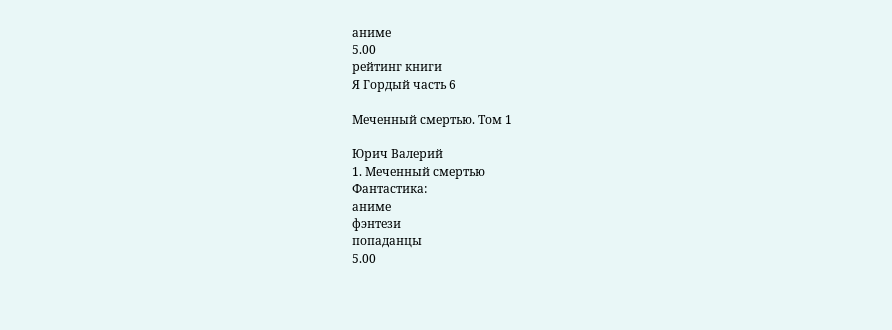аниме
5.00
рейтинг книги
Я Гордый часть 6

Меченный смертью. Том 1

Юрич Валерий
1. Меченный смертью
Фантастика:
аниме
фэнтези
попаданцы
5.00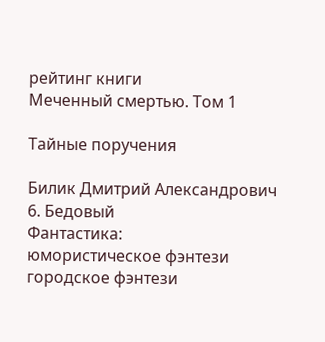рейтинг книги
Меченный смертью. Том 1

Тайные поручения

Билик Дмитрий Александрович
6. Бедовый
Фантастика:
юмористическое фэнтези
городское фэнтези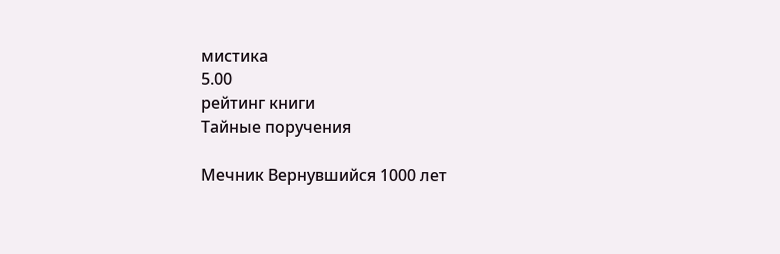мистика
5.00
рейтинг книги
Тайные поручения

Мечник Вернувшийся 1000 лет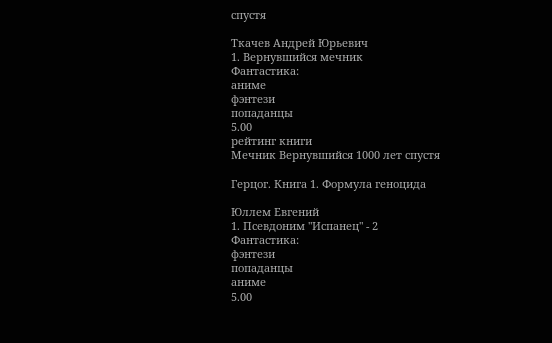спустя

Ткачев Андрей Юрьевич
1. Вернувшийся мечник
Фантастика:
аниме
фэнтези
попаданцы
5.00
рейтинг книги
Мечник Вернувшийся 1000 лет спустя

Герцог. Книга 1. Формула геноцида

Юллем Евгений
1. Псевдоним "Испанец" - 2
Фантастика:
фэнтези
попаданцы
аниме
5.00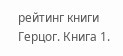рейтинг книги
Герцог. Книга 1.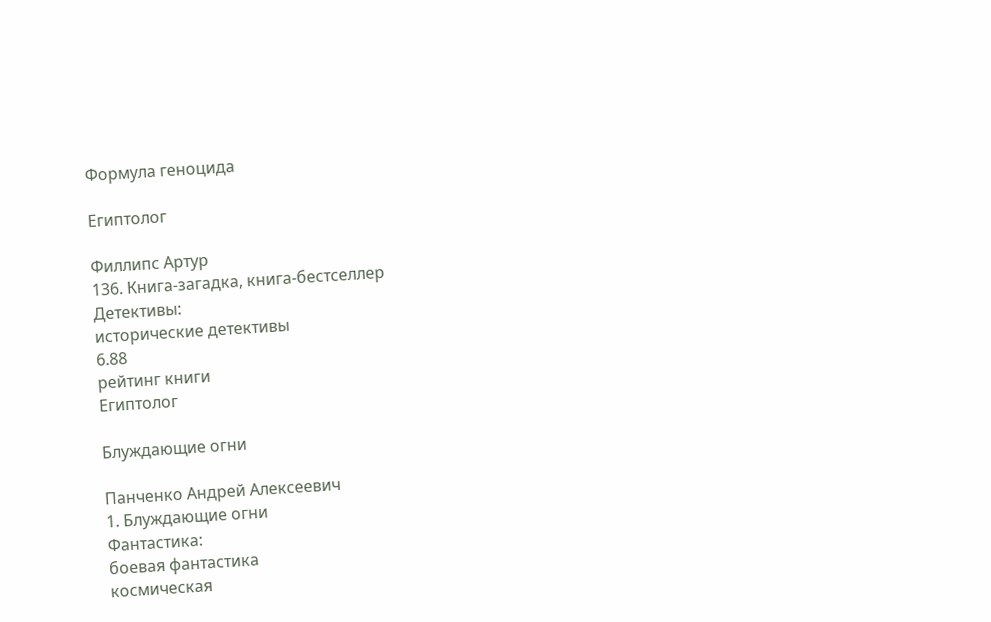Формула геноцида

Египтолог

Филлипс Артур
136. Книга-загадка, книга-бестселлер
Детективы:
исторические детективы
6.88
рейтинг книги
Египтолог

Блуждающие огни

Панченко Андрей Алексеевич
1. Блуждающие огни
Фантастика:
боевая фантастика
космическая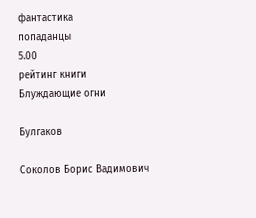фантастика
попаданцы
5.00
рейтинг книги
Блуждающие огни

Булгаков

Соколов Борис Вадимович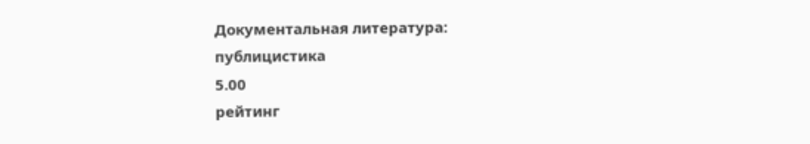Документальная литература:
публицистика
5.00
рейтинг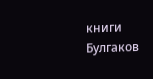книги
Булгаков